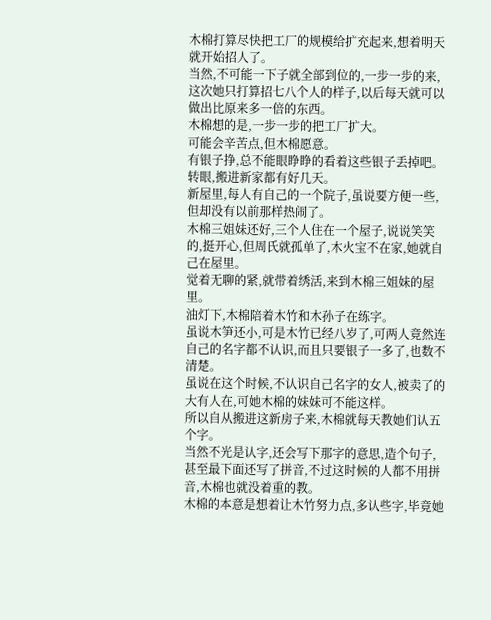木棉打算尽快把工厂的规模给扩充起来,想着明天就开始招人了。
当然,不可能一下子就全部到位的,一步一步的来,这次她只打算招七八个人的样子,以后每天就可以做出比原来多一倍的东西。
木棉想的是,一步一步的把工厂扩大。
可能会辛苦点,但木棉愿意。
有银子挣,总不能眼睁睁的看着这些银子丢掉吧。
转眼,搬进新家都有好几天。
新屋里,每人有自己的一个院子,虽说要方便一些,但却没有以前那样热闹了。
木棉三姐妹还好,三个人住在一个屋子,说说笑笑的,挺开心,但周氏就孤单了,木火宝不在家,她就自己在屋里。
觉着无聊的紧,就带着绣活,来到木棉三姐妹的屋里。
油灯下,木棉陪着木竹和木孙子在练字。
虽说木笋还小,可是木竹已经八岁了,可两人竟然连自己的名字都不认识,而且只要银子一多了,也数不清楚。
虽说在这个时候,不认识自己名字的女人,被卖了的大有人在,可她木棉的妹妹可不能这样。
所以自从搬进这新房子来,木棉就每天教她们认五个字。
当然不光是认字,还会写下那字的意思,造个句子,甚至最下面还写了拼音,不过这时候的人都不用拼音,木棉也就没着重的教。
木棉的本意是想着让木竹努力点,多认些字,毕竟她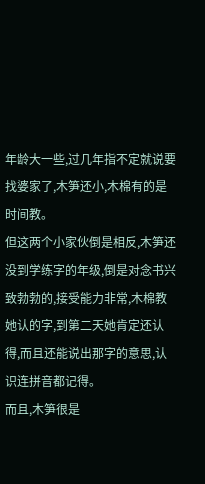年龄大一些,过几年指不定就说要找婆家了,木笋还小,木棉有的是时间教。
但这两个小家伙倒是相反,木笋还没到学练字的年级,倒是对念书兴致勃勃的,接受能力非常,木棉教她认的字,到第二天她肯定还认得,而且还能说出那字的意思,认识连拼音都记得。
而且,木笋很是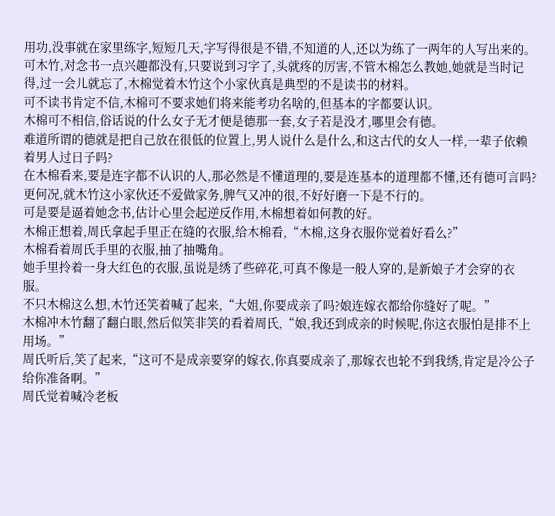用功,没事就在家里练字,短短几天,字写得很是不错,不知道的人,还以为练了一两年的人写出来的。
可木竹,对念书一点兴趣都没有,只要说到习字了,头就疼的厉害,不管木棉怎么教她,她就是当时记得,过一会儿就忘了,木棉觉着木竹这个小家伙真是典型的不是读书的材料。
可不读书肯定不信,木棉可不要求她们将来能考功名啥的,但基本的字都要认识。
木棉可不相信,俗话说的什么女子无才便是德那一套,女子若是没才,哪里会有德。
难道所谓的德就是把自己放在很低的位置上,男人说什么是什么,和这古代的女人一样,一辈子依赖着男人过日子吗?
在木棉看来,要是连字都不认识的人,那必然是不懂道理的,要是连基本的道理都不懂,还有德可言吗?
更何况,就木竹这小家伙还不爱做家务,脾气又冲的很,不好好磨一下是不行的。
可是要是逼着她念书,估计心里会起逆反作用,木棉想着如何教的好。
木棉正想着,周氏拿起手里正在缝的衣服,给木棉看,“木棉,这身衣服你觉着好看么?”
木棉看着周氏手里的衣服,抽了抽嘴角。
她手里拎着一身大红色的衣服,虽说是绣了些碎花,可真不像是一般人穿的,是新娘子才会穿的衣服。
不只木棉这么想,木竹还笑着喊了起来,“大姐,你要成亲了吗?娘连嫁衣都给你缝好了呢。”
木棉冲木竹翻了翻白眼,然后似笑非笑的看着周氏,“娘,我还到成亲的时候呢,你这衣服怕是排不上用场。”
周氏听后,笑了起来,“这可不是成亲要穿的嫁衣,你真要成亲了,那嫁衣也轮不到我绣,肯定是冷公子给你准备啊。”
周氏觉着喊冷老板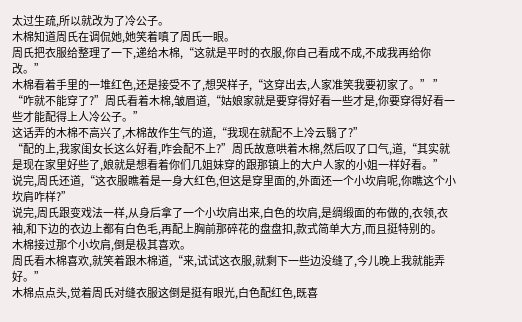太过生疏,所以就改为了冷公子。
木棉知道周氏在调侃她,她笑着嗔了周氏一眼。
周氏把衣服给整理了一下,递给木棉,“这就是平时的衣服,你自己看成不成,不成我再给你改。”
木棉看着手里的一堆红色,还是接受不了,想哭样子,“这穿出去,人家准笑我要初家了。” ”
“咋就不能穿了?”周氏看着木棉,皱眉道,“姑娘家就是要穿得好看一些才是,你要穿得好看一些才能配得上人冷公子。”
这话弄的木棉不高兴了,木棉故作生气的道,“我现在就配不上冷云翳了?”
“配的上,我家闺女长这么好看,咋会配不上?”周氏故意哄着木棉,然后叹了口气,道,“其实就是现在家里好些了,娘就是想看着你们几姐妹穿的跟那镇上的大户人家的小姐一样好看。”
说完,周氏还道,“这衣服瞧着是一身大红色,但这是穿里面的,外面还一个小坎肩呢,你瞧这个小坎肩咋样?”
说完,周氏跟变戏法一样,从身后拿了一个小坎肩出来,白色的坎肩,是绸缎面的布做的,衣领,衣袖,和下边的衣边上都有白色毛,再配上胸前那碎花的盘盘扣,款式简单大方,而且挺特别的。
木棉接过那个小坎肩,倒是极其喜欢。
周氏看木棉喜欢,就笑着跟木棉道,“来,试试这衣服,就剩下一些边没缝了,今儿晚上我就能弄好。”
木棉点点头,觉着周氏对缝衣服这倒是挺有眼光,白色配红色,既喜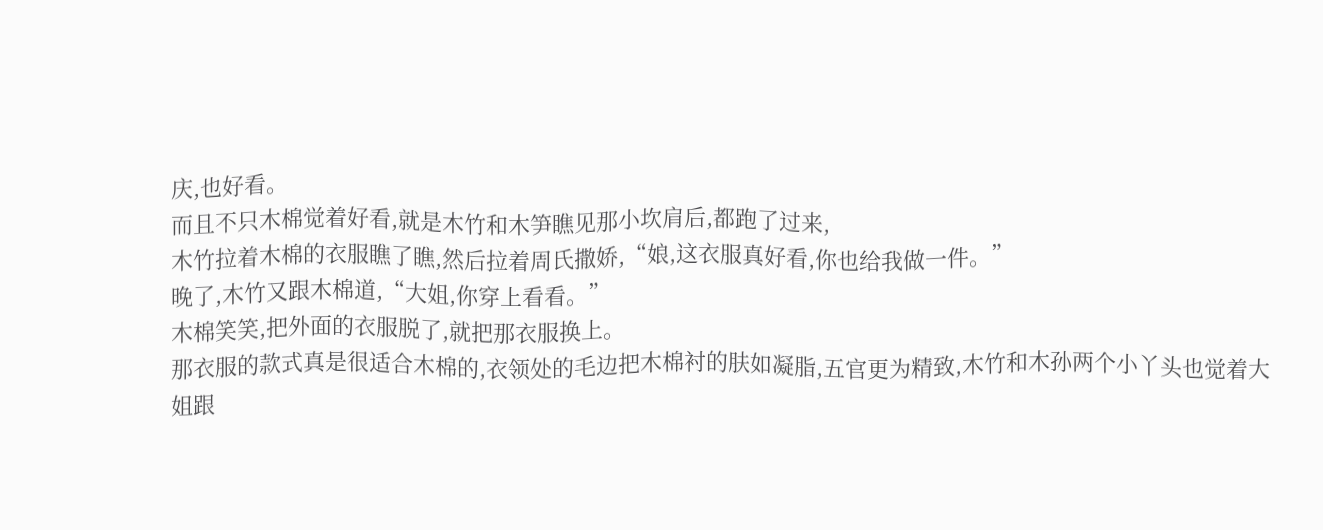庆,也好看。
而且不只木棉觉着好看,就是木竹和木笋瞧见那小坎肩后,都跑了过来,
木竹拉着木棉的衣服瞧了瞧,然后拉着周氏撒娇,“娘,这衣服真好看,你也给我做一件。”
晚了,木竹又跟木棉道,“大姐,你穿上看看。”
木棉笑笑,把外面的衣服脱了,就把那衣服换上。
那衣服的款式真是很适合木棉的,衣领处的毛边把木棉衬的肤如凝脂,五官更为精致,木竹和木孙两个小丫头也觉着大姐跟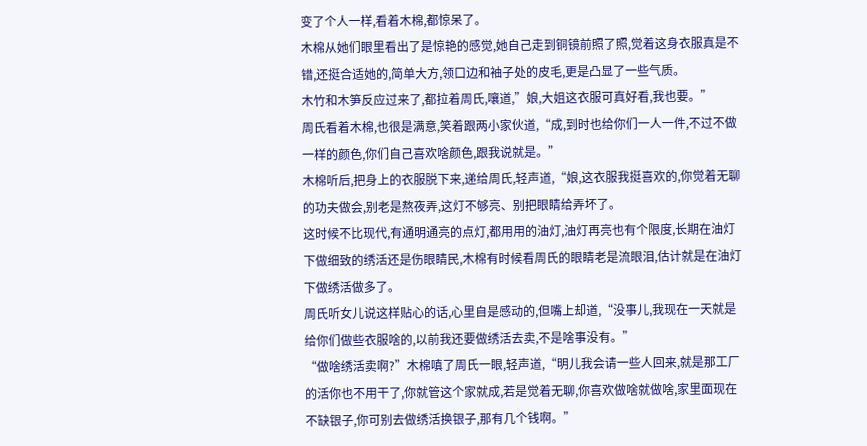变了个人一样,看着木棉,都惊呆了。
木棉从她们眼里看出了是惊艳的感觉,她自己走到铜镜前照了照,觉着这身衣服真是不错,还挺合适她的,简单大方,领口边和袖子处的皮毛,更是凸显了一些气质。
木竹和木笋反应过来了,都拉着周氏,嚷道,”娘,大姐这衣服可真好看,我也要。”
周氏看着木棉,也很是满意,笑着跟两小家伙道,“成,到时也给你们一人一件,不过不做一样的颜色,你们自己喜欢啥颜色,跟我说就是。”
木棉听后,把身上的衣服脱下来,递给周氏,轻声道,“娘,这衣服我挺喜欢的,你觉着无聊的功夫做会,别老是熬夜弄,这灯不够亮、别把眼睛给弄坏了。
这时候不比现代,有通明通亮的点灯,都用用的油灯,油灯再亮也有个限度,长期在油灯下做细致的绣活还是伤眼睛民,木棉有时候看周氏的眼睛老是流眼泪,估计就是在油灯下做绣活做多了。
周氏听女儿说这样贴心的话,心里自是感动的,但嘴上却道,“没事儿,我现在一天就是给你们做些衣服啥的,以前我还要做绣活去卖,不是啥事没有。”
“做啥绣活卖啊?”木棉嗔了周氏一眼,轻声道,“明儿我会请一些人回来,就是那工厂的活你也不用干了,你就管这个家就成,若是觉着无聊,你喜欢做啥就做啥,家里面现在不缺银子,你可别去做绣活换银子,那有几个钱啊。”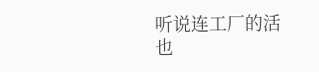听说连工厂的活也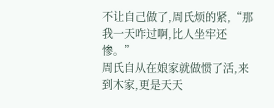不让自己做了,周氏烦的紧,“那我一天咋过啊,比人坐牢还惨。”
周氏自从在娘家就做惯了活,来到木家,更是天天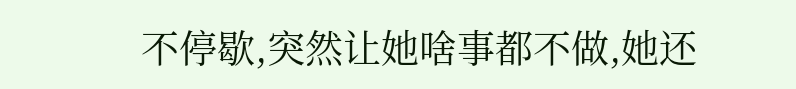不停歇,突然让她啥事都不做,她还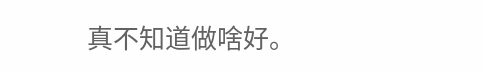真不知道做啥好。